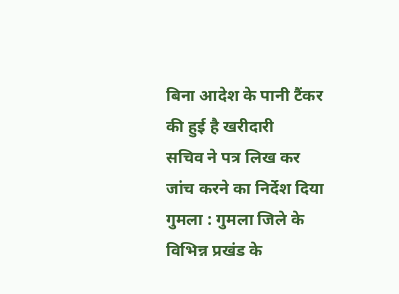बिना आदेश के पानी टैंकर की हुई है खरीदारी
सचिव ने पत्र लिख कर जांच करने का निर्देश दिया
गुमला : गुमला जिले के विभिन्न प्रखंड के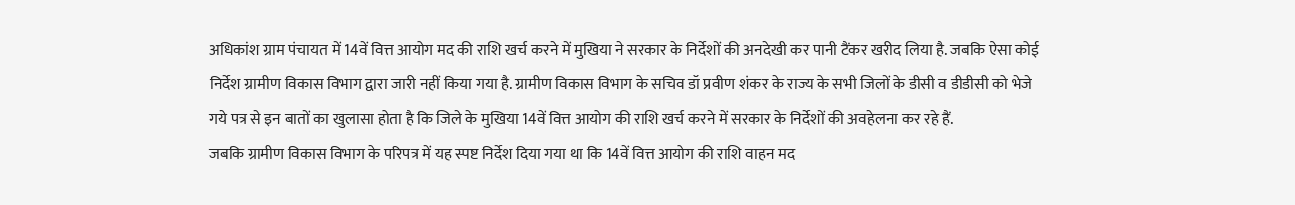अधिकांश ग्राम पंचायत में 14वें वित्त आयोग मद की राशि खर्च करने में मुखिया ने सरकार के निर्देशों की अनदेखी कर पानी टैंकर खरीद लिया है. जबकि ऐसा कोई निर्देश ग्रामीण विकास विभाग द्वारा जारी नहीं किया गया है. ग्रामीण विकास विभाग के सचिव डॉ प्रवीण शंकर के राज्य के सभी जिलों के डीसी व डीडीसी को भेजे गये पत्र से इन बातों का खुलासा होता है कि जिले के मुखिया 14वें वित्त आयोग की राशि खर्च करने में सरकार के निर्देशों की अवहेलना कर रहे हैं.
जबकि ग्रामीण विकास विभाग के परिपत्र में यह स्पष्ट निर्देश दिया गया था कि 14वें वित्त आयोग की राशि वाहन मद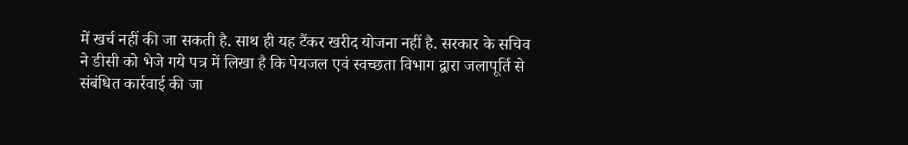में खर्च नहीं की जा सकती है. साथ ही यह टैंकर खरीद योजना नहीं है. सरकार के सचिव ने डीसी को भेजे गये पत्र में लिखा है कि पेयजल एवं स्वच्छता विभाग द्वारा जलापूर्ति से संबंधित कार्रवाई की जा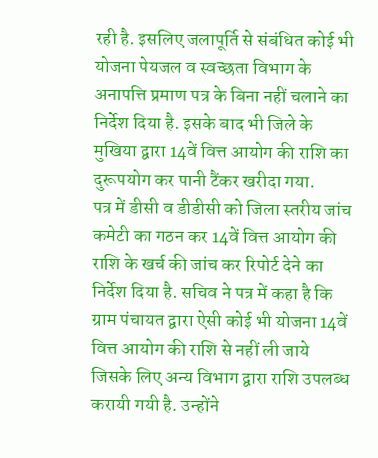रही है. इसलिए जलापूर्ति से संबंधित कोई भी योजना पेयजल व स्वच्छता विभाग के अनापत्ति प्रमाण पत्र के बिना नहीं चलाने का निर्देश दिया है. इसके बाद भी जिले के मुखिया द्वारा 14वें वित्त आयोग की राशि का दुरूपयोग कर पानी टैंकर खरीदा गया.
पत्र में डीसी व डीडीसी को जिला स्तरीय जांच कमेटी का गठन कर 14वें वित्त आयोग की राशि के खर्च की जांच कर रिपोर्ट देने का निर्देश दिया है. सचिव ने पत्र में कहा है कि ग्राम पंचायत द्वारा ऐसी कोई भी योजना 14वें वित्त आयोग की राशि से नहीं ली जाये जिसके लिए अन्य विभाग द्वारा राशि उपलब्ध करायी गयी है. उन्होंने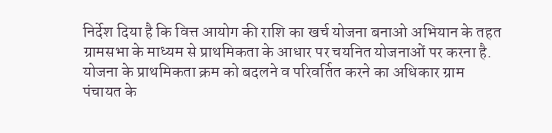निर्देश दिया है कि वित्त आयोग की राशि का खर्च योजना बनाओ अभियान के तहत ग्रामसभा के माध्यम से प्राथमिकता के आधार पर चयनित योजनाओं पर करना है. योजना के प्राथमिकता क्रम को बदलने व परिवर्तित करने का अधिकार ग्राम पंचायत के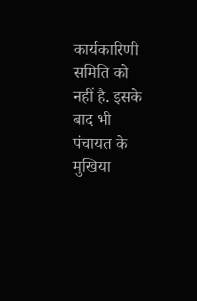कार्यकारिणी समिति को नहीं है. इसके बाद भी पंचायत के मुखिया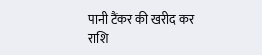पानी टैंकर की खरीद कर राशि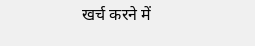खर्च करने में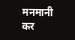मनमानी कर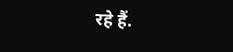रहे हैं.